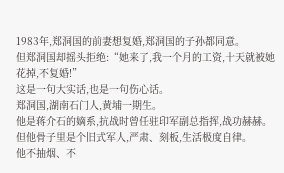1983年,郑洞国的前妻想复婚,郑洞国的子孙都同意。
但郑洞国却摇头拒绝:“她来了,我一个月的工资,十天就被她花掉,不复婚!”
这是一句大实话,也是一句伤心话。
郑洞国,湖南石门人,黄埔一期生。
他是蒋介石的嫡系,抗战时曾任驻印军副总指挥,战功赫赫。
但他骨子里是个旧式军人,严肃、刻板,生活极度自律。
他不抽烟、不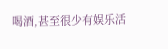喝酒,甚至很少有娱乐活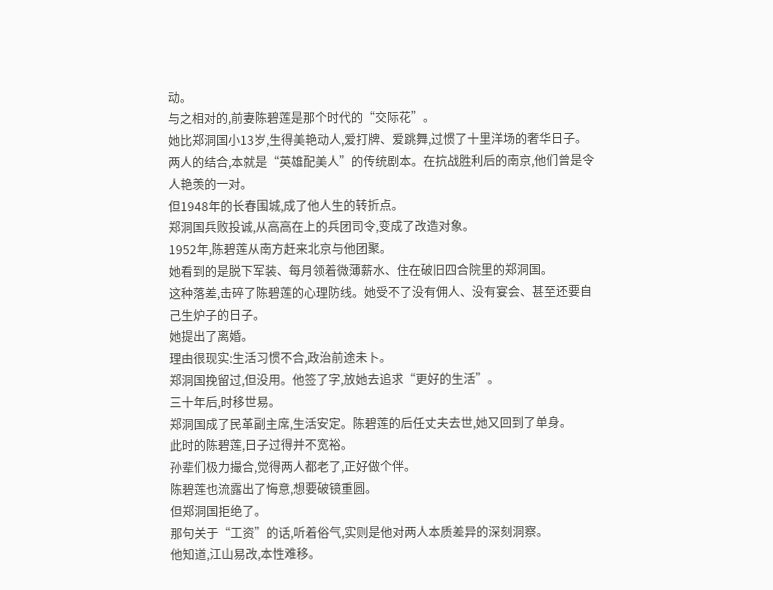动。
与之相对的,前妻陈碧莲是那个时代的“交际花”。
她比郑洞国小13岁,生得美艳动人,爱打牌、爱跳舞,过惯了十里洋场的奢华日子。
两人的结合,本就是“英雄配美人”的传统剧本。在抗战胜利后的南京,他们曾是令人艳羡的一对。
但1948年的长春围城,成了他人生的转折点。
郑洞国兵败投诚,从高高在上的兵团司令,变成了改造对象。
1952年,陈碧莲从南方赶来北京与他团聚。
她看到的是脱下军装、每月领着微薄薪水、住在破旧四合院里的郑洞国。
这种落差,击碎了陈碧莲的心理防线。她受不了没有佣人、没有宴会、甚至还要自己生炉子的日子。
她提出了离婚。
理由很现实:生活习惯不合,政治前途未卜。
郑洞国挽留过,但没用。他签了字,放她去追求“更好的生活”。
三十年后,时移世易。
郑洞国成了民革副主席,生活安定。陈碧莲的后任丈夫去世,她又回到了单身。
此时的陈碧莲,日子过得并不宽裕。
孙辈们极力撮合,觉得两人都老了,正好做个伴。
陈碧莲也流露出了悔意,想要破镜重圆。
但郑洞国拒绝了。
那句关于“工资”的话,听着俗气,实则是他对两人本质差异的深刻洞察。
他知道,江山易改,本性难移。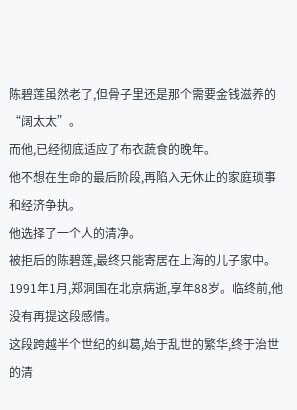陈碧莲虽然老了,但骨子里还是那个需要金钱滋养的“阔太太”。
而他,已经彻底适应了布衣蔬食的晚年。
他不想在生命的最后阶段,再陷入无休止的家庭琐事和经济争执。
他选择了一个人的清净。
被拒后的陈碧莲,最终只能寄居在上海的儿子家中。
1991年1月,郑洞国在北京病逝,享年88岁。临终前,他没有再提这段感情。
这段跨越半个世纪的纠葛,始于乱世的繁华,终于治世的清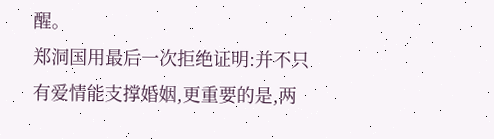醒。
郑洞国用最后一次拒绝证明:并不只有爱情能支撑婚姻,更重要的是,两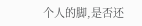个人的脚,是否还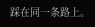踩在同一条路上。